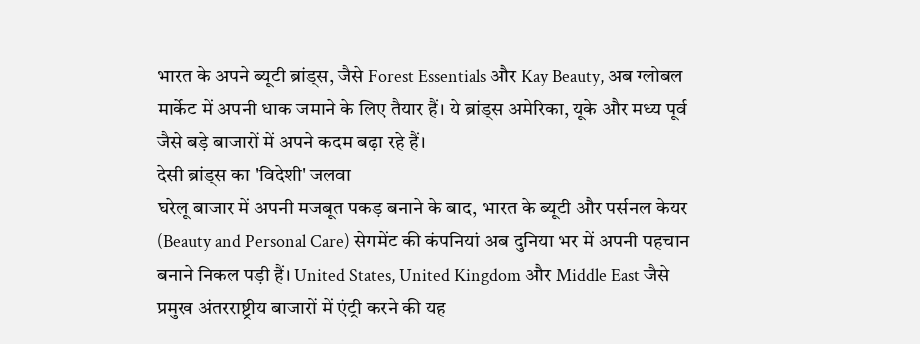भारत के अपने ब्यूटी ब्रांड्स, जैसे Forest Essentials और Kay Beauty, अब ग्लोबल मार्केट में अपनी धाक जमाने के लिए तैयार हैं। ये ब्रांड्स अमेरिका, यूके और मध्य पूर्व जैसे बड़े बाजारों में अपने कदम बढ़ा रहे हैं।
देसी ब्रांड्स का 'विदेशी' जलवा
घरेलू बाजार में अपनी मजबूत पकड़ बनाने के बाद, भारत के ब्यूटी और पर्सनल केयर (Beauty and Personal Care) सेगमेंट की कंपनियां अब दुनिया भर में अपनी पहचान बनाने निकल पड़ी हैं। United States, United Kingdom और Middle East जैसे प्रमुख अंतरराष्ट्रीय बाजारों में एंट्री करने की यह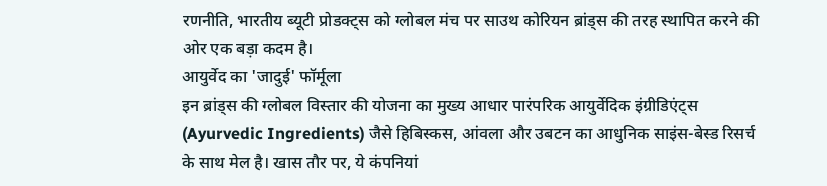रणनीति, भारतीय ब्यूटी प्रोडक्ट्स को ग्लोबल मंच पर साउथ कोरियन ब्रांड्स की तरह स्थापित करने की ओर एक बड़ा कदम है।
आयुर्वेद का 'जादुई' फॉर्मूला
इन ब्रांड्स की ग्लोबल विस्तार की योजना का मुख्य आधार पारंपरिक आयुर्वेदिक इंग्रीडिएंट्स (Ayurvedic Ingredients) जैसे हिबिस्कस, आंवला और उबटन का आधुनिक साइंस-बेस्ड रिसर्च के साथ मेल है। खास तौर पर, ये कंपनियां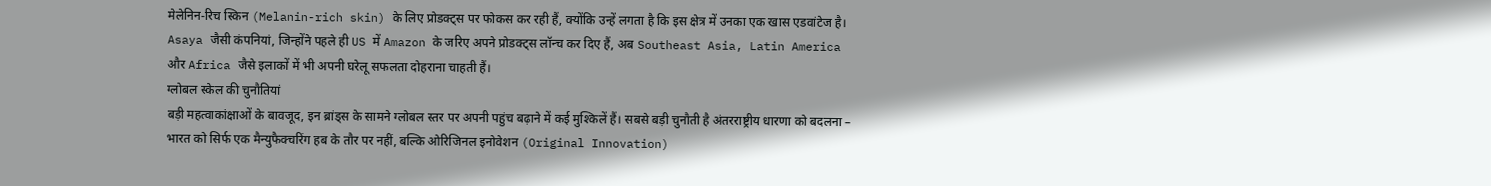मेलेनिन-रिच स्किन (Melanin-rich skin) के लिए प्रोडक्ट्स पर फोकस कर रही हैं, क्योंकि उन्हें लगता है कि इस क्षेत्र में उनका एक खास एडवांटेज है। Asaya जैसी कंपनियां, जिन्होंने पहले ही US में Amazon के जरिए अपने प्रोडक्ट्स लॉन्च कर दिए हैं, अब Southeast Asia, Latin America और Africa जैसे इलाकों में भी अपनी घरेलू सफलता दोहराना चाहती हैं।
ग्लोबल स्केल की चुनौतियां
बड़ी महत्वाकांक्षाओं के बावजूद, इन ब्रांड्स के सामने ग्लोबल स्तर पर अपनी पहुंच बढ़ाने में कई मुश्किलें हैं। सबसे बड़ी चुनौती है अंतरराष्ट्रीय धारणा को बदलना – भारत को सिर्फ एक मैन्युफैक्चरिंग हब के तौर पर नहीं, बल्कि ओरिजिनल इनोवेशन (Original Innovation)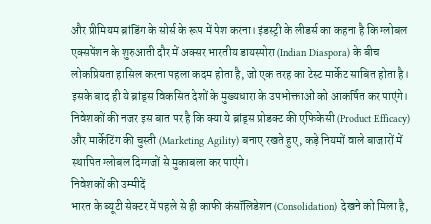और प्रीमियम ब्रांडिंग के सोर्स के रूप में पेश करना। इंडस्ट्री के लीडर्स का कहना है कि ग्लोबल एक्सपेंशन के शुरुआती दौर में अक्सर भारतीय डायस्पोरा (Indian Diaspora) के बीच लोकप्रियता हासिल करना पहला कदम होता है, जो एक तरह का टेस्ट मार्केट साबित होता है। इसके बाद ही ये ब्रांड्स विकसित देशों के मुख्यधारा के उपभोक्ताओं को आकर्षित कर पाएंगे। निवेशकों की नजर इस बात पर है कि क्या ये ब्रांड्स प्रोडक्ट की एफिकेसी (Product Efficacy) और मार्केटिंग की चुस्ती (Marketing Agility) बनाए रखते हुए, कड़े नियमों वाले बाजारों में स्थापित ग्लोबल दिग्गजों से मुकाबला कर पाएंगे।
निवेशकों की उम्मीदें
भारत के ब्यूटी सेक्टर में पहले से ही काफी कंसॉलिडेशन (Consolidation) देखने को मिला है,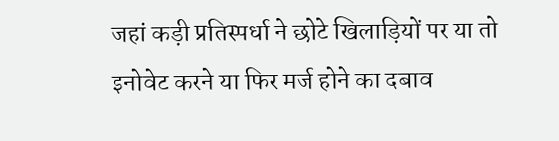जहां कड़ी प्रतिस्पर्धा ने छोटे खिलाड़ियों पर या तो इनोवेट करने या फिर मर्ज होने का दबाव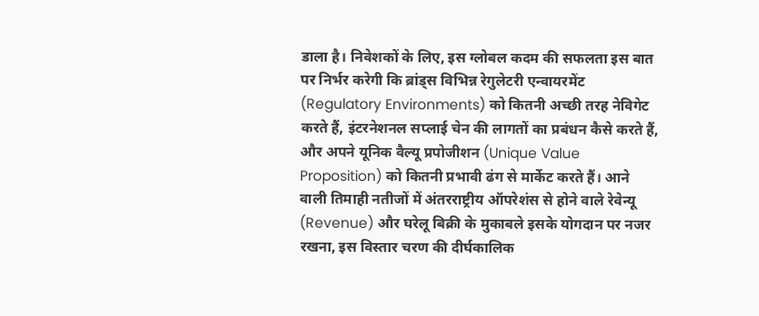डाला है। निवेशकों के लिए, इस ग्लोबल कदम की सफलता इस बात पर निर्भर करेगी कि ब्रांड्स विभिन्न रेगुलेटरी एन्वायरमेंट (Regulatory Environments) को कितनी अच्छी तरह नेविगेट करते हैं, इंटरनेशनल सप्लाई चेन की लागतों का प्रबंधन कैसे करते हैं, और अपने यूनिक वैल्यू प्रपोजीशन (Unique Value Proposition) को कितनी प्रभावी ढंग से मार्केट करते हैं। आने वाली तिमाही नतीजों में अंतरराष्ट्रीय ऑपरेशंस से होने वाले रेवेन्यू (Revenue) और घरेलू बिक्री के मुकाबले इसके योगदान पर नजर रखना, इस विस्तार चरण की दीर्घकालिक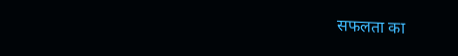सफलता का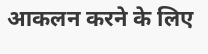आकलन करने के लिए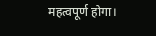महत्वपूर्ण होगा।